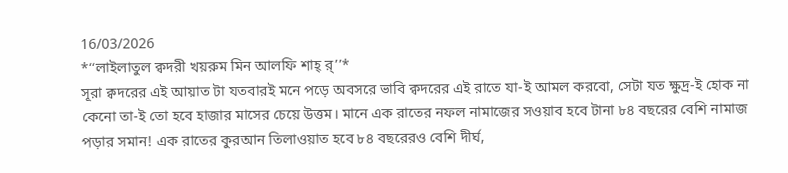16/03/2026
*‘‘লাইলাতুল ক্বদরী খয়রুম মিন আলফি শাহ্ র্’’*
সূরা ক্বদরের এই আয়াত টা যতবারই মনে পড়ে অবসরে ভাবি ক্বদরের এই রাতে যা-ই আমল করবো, সেটা যত ক্ষুদ্র-ই হোক না কেনো তা-ই তো হবে হাজার মাসের চেয়ে উত্তম। মানে এক রাতের নফল নামাজের সওয়াব হবে টানা ৮৪ বছরের বেশি নামাজ পড়ার সমান! এক রাতের কুরআন তিলাওয়াত হবে ৮৪ বছরেরও বেশি দীর্ঘ,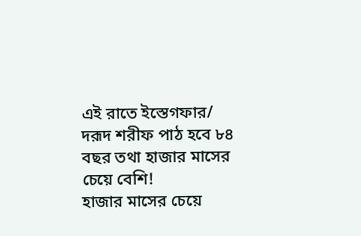এই রাতে ইস্তেগফার/ দরূদ শরীফ পাঠ হবে ৮৪ বছর তথা হাজার মাসের চেয়ে বেশি!
হাজার মাসের চেয়ে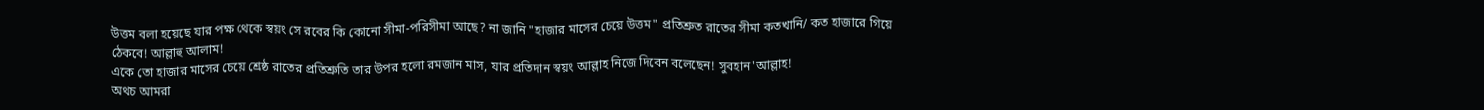উত্তম বলা হয়েছে যার পক্ষ থেকে স্বয়ং সে রবের কি কোনো সীমা-পরিসীমা আছে? না জানি "হাজার মাসের চেয়ে উত্তম" প্রতিশ্রুত রাতের সীমা কতখানি/ কত হাজারে গিয়ে ঠেকবে! আল্লাহু আলাম!
একে তো হাজার মাসের চেয়ে শ্রেষ্ঠ রাতের প্রতিশ্রুতি তার উপর হলো রমজান মাস, যার প্রতিদান স্বয়ং আল্লাহ নিজে দিবেন বলেছেন! সুবহান'আল্লাহ!
অথচ আমরা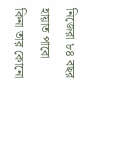নিজেরা ৮৪ বছর হায়াত পাবো কিনা তার কোনো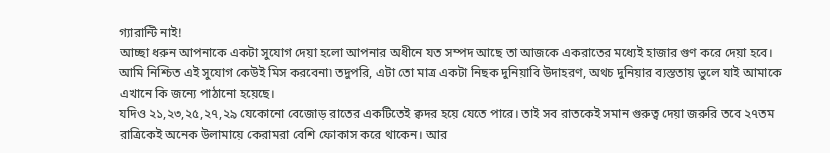গ্যারান্টি নাই!
আচ্ছা ধরুন আপনাকে একটা সুযোগ দেয়া হলো আপনার অধীনে যত সম্পদ আছে তা আজকে একরাতের মধ্যেই হাজার গুণ করে দেয়া হবে। আমি নিশ্চিত এই সুযোগ কেউই মিস করবেনা৷ তদুপরি, এটা তো মাত্র একটা নিছক দুনিয়াবি উদাহরণ, অথচ দুনিয়ার ব্যস্ততায় ভুলে যাই আমাকে এখানে কি জন্যে পাঠানো হয়েছে।
যদিও ২১,২৩,২৫,২৭,২৯ যেকোনো বেজোড় রাতের একটিতেই ক্বদর হয়ে যেতে পারে। তাই সব রাতকেই সমান গুরুত্ব দেয়া জরুরি তবে ২৭তম রাত্রিকেই অনেক উলামায়ে কেরামরা বেশি ফোকাস করে থাকেন। আর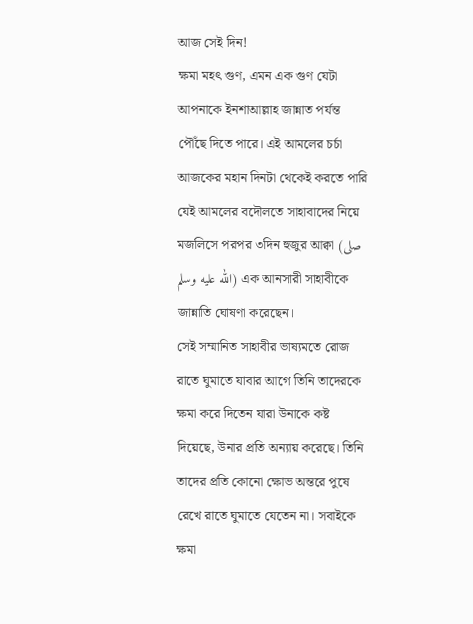আজ সেই দিন!
ক্ষমা মহৎ গুণ, এমন এক গুণ যেটা আপনাকে ইনশাআল্লাহ জান্নাত পর্যন্ত পৌঁছে দিতে পারে। এই আমলের চর্চা আজকের মহান দিনটা থেকেই করতে পারি যেই আমলের বদৌলতে সাহাবাদের নিয়ে মজলিসে পরপর ৩দিন হুজুর আক্বা (صلى الله عليه وسلم) এক আনসারী সাহাবীকে জান্নাতি ঘোষণা করেছেন।
সেই সম্মানিত সাহাবীর ভাষ্যমতে রোজ রাতে ঘুমাতে যাবার আগে তিনি তাদেরকে ক্ষমা করে দিতেন যারা উনাকে কষ্ট দিয়েছে, উনার প্রতি অন্যায় করেছে। তিনি তাদের প্রতি কোনো ক্ষোভ অন্তরে পুষে রেখে রাতে ঘুমাতে যেতেন না। সবাইকে ক্ষমা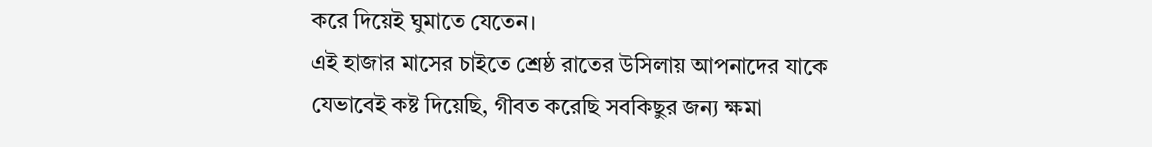করে দিয়েই ঘুমাতে যেতেন।
এই হাজার মাসের চাইতে শ্রেষ্ঠ রাতের উসিলায় আপনাদের যাকে যেভাবেই কষ্ট দিয়েছি, গীবত করেছি সবকিছুর জন্য ক্ষমা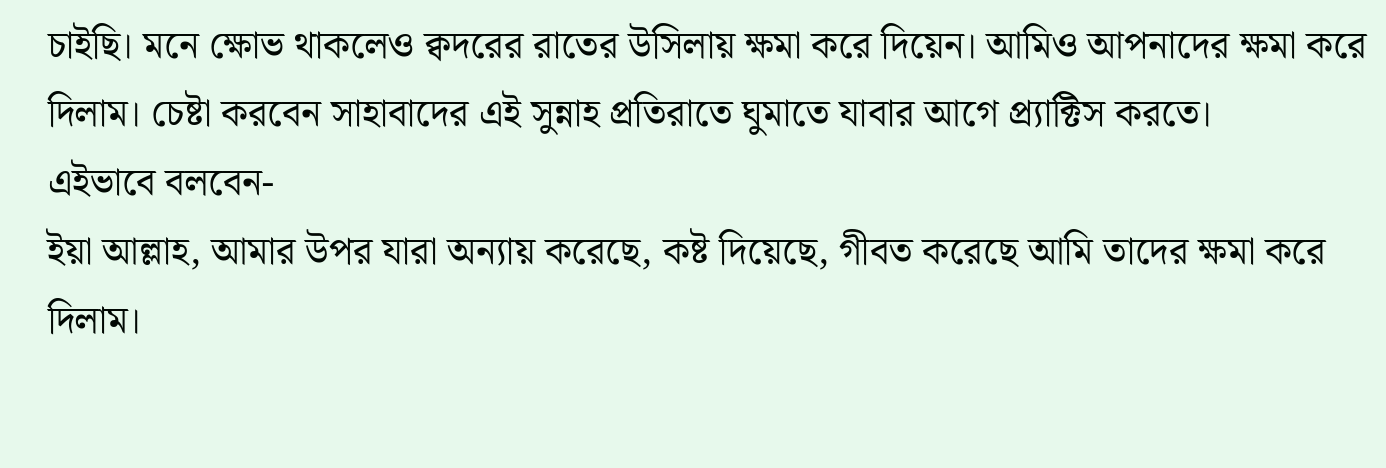চাইছি। মনে ক্ষোভ থাকলেও ক্বদরের রাতের উসিলায় ক্ষমা করে দিয়েন। আমিও আপনাদের ক্ষমা করে দিলাম। চেষ্টা করবেন সাহাবাদের এই সুন্নাহ প্রতিরাতে ঘুমাতে যাবার আগে প্র্যাক্টিস করতে।
এইভাবে বলবেন-
ইয়া আল্লাহ, আমার উপর যারা অন্যায় করেছে, কষ্ট দিয়েছে, গীবত করেছে আমি তাদের ক্ষমা করে দিলাম।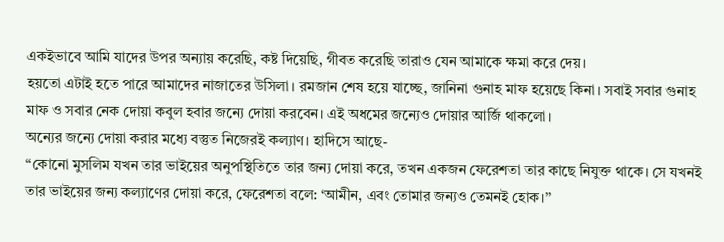একইভাবে আমি যাদের উপর অন্যায় করেছি, কষ্ট দিয়েছি, গীবত করেছি তারাও যেন আমাকে ক্ষমা করে দেয়।
হয়তো এটাই হতে পারে আমাদের নাজাতের উসিলা। রমজান শেষ হয়ে যাচ্ছে, জানিনা গুনাহ মাফ হয়েছে কিনা। সবাই সবার গুনাহ মাফ ও সবার নেক দোয়া কবুল হবার জন্যে দোয়া করবেন। এই অধমের জন্যেও দোয়ার আর্জি থাকলো।
অন্যের জন্যে দোয়া করার মধ্যে বস্তুত নিজেরই কল্যাণ। হাদিসে আছে-
“কোনো মুসলিম যখন তার ভাইয়ের অনুপস্থিতিতে তার জন্য দোয়া করে, তখন একজন ফেরেশতা তার কাছে নিযুক্ত থাকে। সে যখনই তার ভাইয়ের জন্য কল্যাণের দোয়া করে, ফেরেশতা বলে: ‘আমীন, এবং তোমার জন্যও তেমনই হোক।’’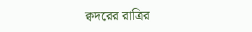ক্বদরের রাত্রির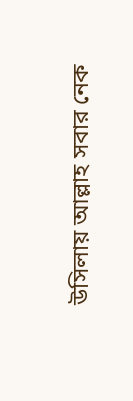উসিলায় আল্লাহ সবার নেক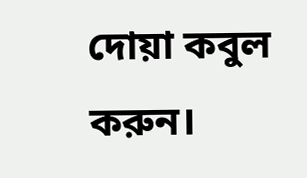দোয়া কবুল করুন।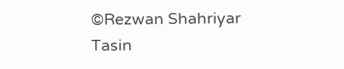©Rezwan Shahriyar Tasin